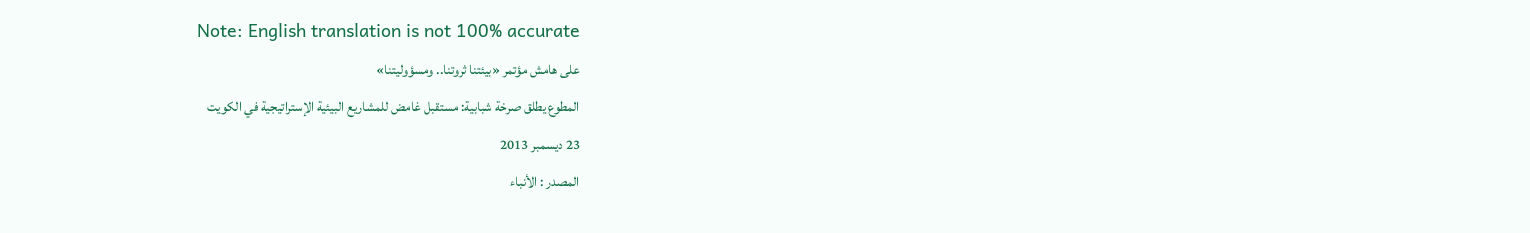Note: English translation is not 100% accurate
على هامش مؤتمر «بيئتنا ثروتنا.. ومسؤوليتنا»
المطوع يطلق صرخة شبابية: مستقبل غامض للمشاريع البيئية الإستراتيجية في الكويت
23 ديسمبر 2013
المصدر : الأنباء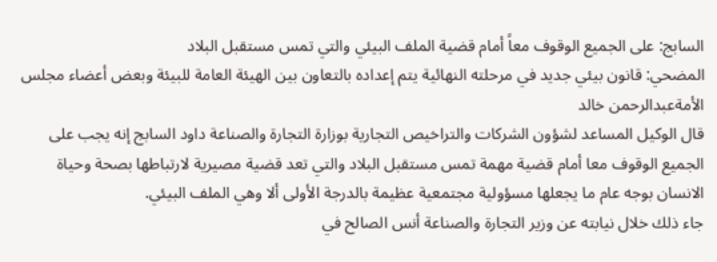السابج: على الجميع الوقوف معاً أمام قضية الملف البيئي والتي تمس مستقبل البلاد
المضحي: قانون بيئي جديد في مرحلته النهائية يتم إعداده بالتعاون بين الهيئة العامة للبيئة وبعض أعضاء مجلس الأمةعبدالرحمن خالد
قال الوكيل المساعد لشؤون الشركات والتراخيص التجارية بوزارة التجارة والصناعة داود السابج إنه يجب على الجميع الوقوف معا أمام قضية مهمة تمس مستقبل البلاد والتي تعد قضية مصيرية لارتباطها بصحة وحياة الانسان بوجه عام ما يجعلها مسؤولية مجتمعية عظيمة بالدرجة الأولى ألا وهي الملف البيئي.
جاء ذلك خلال نيابته عن وزير التجارة والصناعة أنس الصالح في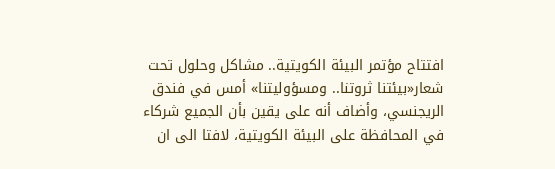افتتاح مؤتمر البيئة الكويتية.. مشاكل وحلول تحت شعار«بيئتنا ثروتنا.. ومسؤوليتنا» أمس في فندق الريجنسي، وأضاف أنه على يقين بأن الجميع شركاء في المحافظة على البيئة الكويتية، لافتا الى ان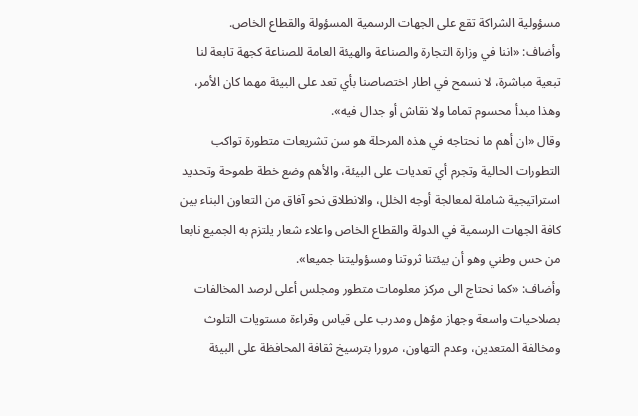مسؤولية الشراكة تقع على الجهات الرسمية المسؤولة والقطاع الخاص.
وأضاف: «اننا في وزارة التجارة والصناعة والهيئة العامة للصناعة كجهة تابعة لنا تبعية مباشرة، لا نسمح في اطار اختصاصنا بأي تعد على البيئة مهما كان الأمر، وهذا مبدأ محسوم تماما ولا نقاش أو جدال فيه».
وقال «ان أهم ما نحتاجه في هذه المرحلة هو سن تشريعات متطورة تواكب التطورات الحالية وتجرم أي تعديات على البيئة، والأهم وضع خطة طموحة وتحديد استراتيجية شاملة لمعالجة أوجه الخلل، والانطلاق نحو آفاق من التعاون البناء بين كافة الجهات الرسمية في الدولة والقطاع الخاص واعلاء شعار يلتزم به الجميع نابعا من حس وطني وهو أن بيئتنا ثروتنا ومسؤوليتنا جميعا».
وأضاف: «كما نحتاج الى مركز معلومات متطور ومجلس أعلى لرصد المخالفات بصلاحيات واسعة وجهاز مؤهل ومدرب على قياس وقراءة مستويات التلوث ومخالفة المتعدين، وعدم التهاون، مرورا بترسيخ ثقافة المحافظة على البيئة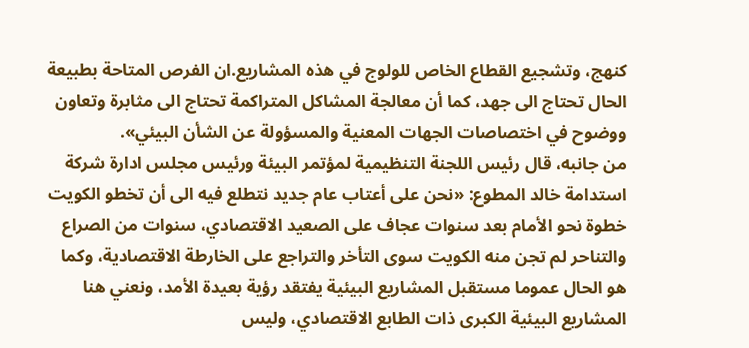كنهج، وتشجيع القطاع الخاص للولوج في هذه المشاريع.ان الفرص المتاحة بطبيعة الحال تحتاج الى جهد، كما أن معالجة المشاكل المتراكمة تحتاج الى مثابرة وتعاون ووضوح في اختصاصات الجهات المعنية والمسؤولة عن الشأن البيئي».
من جانبه، قال رئيس اللجنة التنظيمية لمؤتمر البيئة ورئيس مجلس ادارة شركة استدامة خالد المطوع: «نحن على أعتاب عام جديد نتطلع فيه الى أن تخطو الكويت خطوة نحو الأمام بعد سنوات عجاف على الصعيد الاقتصادي، سنوات من الصراع والتناحر لم تجن منه الكويت سوى التأخر والتراجع على الخارطة الاقتصادية، وكما هو الحال عموما مستقبل المشاريع البيئية يفتقد رؤية بعيدة الأمد، ونعني هنا المشاريع البيئية الكبرى ذات الطابع الاقتصادي، وليس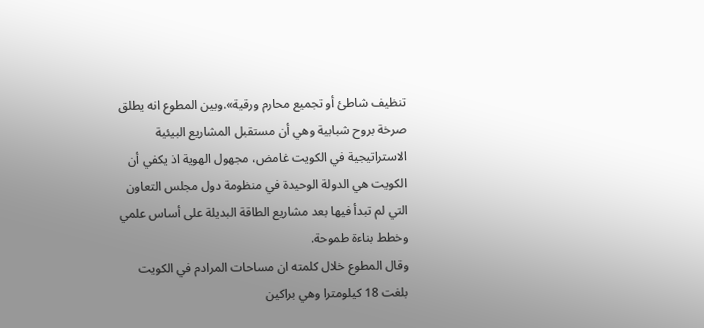تنظيف شاطئ أو تجميع محارم ورقية».وبين المطوع انه يطلق صرخة بروح شبابية وهي أن مستقبل المشاريع البيئية الاستراتيجية في الكويت غامض، مجهول الهوية اذ يكفي أن الكويت هي الدولة الوحيدة في منظومة دول مجلس التعاون التي لم تبدأ فيها بعد مشاريع الطاقة البديلة على أساس علمي وخطط بناءة طموحة.
وقال المطوع خلال كلمته ان مساحات المرادم في الكويت بلغت 18 كيلومترا وهي براكين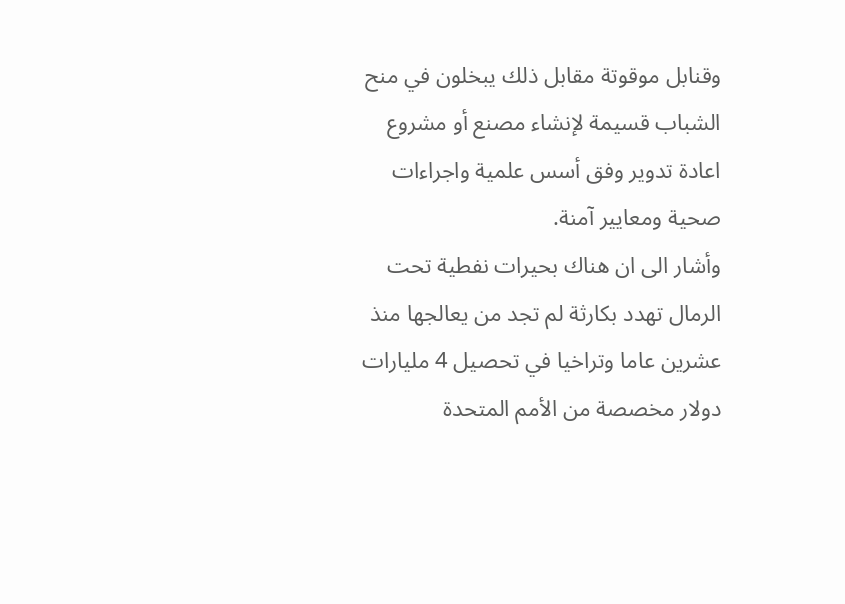وقنابل موقوتة مقابل ذلك يبخلون في منح الشباب قسيمة لإنشاء مصنع أو مشروع اعادة تدوير وفق أسس علمية واجراءات صحية ومعايير آمنة.
وأشار الى ان هناك بحيرات نفطية تحت الرمال تهدد بكارثة لم تجد من يعالجها منذ عشرين عاما وتراخيا في تحصيل 4 مليارات دولار مخصصة من الأمم المتحدة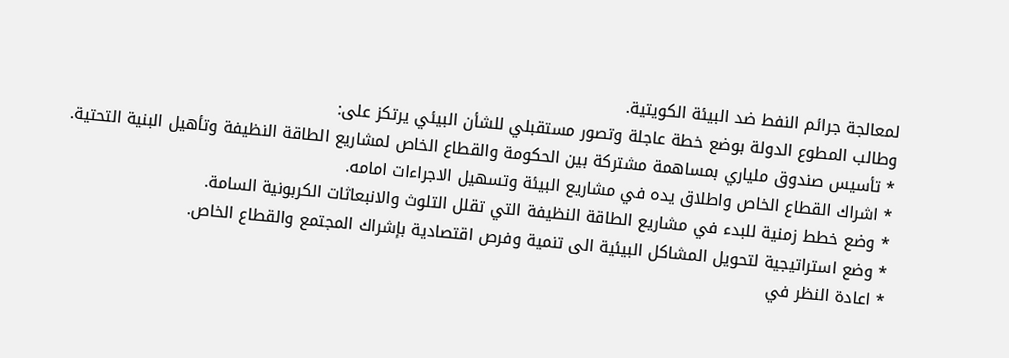لمعالجة جرائم النفط ضد البيئة الكويتية.
وطالب المطوع الدولة بوضع خطة عاجلة وتصور مستقبلي للشأن البيئي يرتكز على:
٭ تأسيس صندوق ملياري بمساهمة مشتركة بين الحكومة والقطاع الخاص لمشاريع الطاقة النظيفة وتأهيل البنية التحتية.
٭ اشراك القطاع الخاص واطلاق يده في مشاريع البيئة وتسهيل الاجراءات امامه.
٭ وضع خطط زمنية للبدء في مشاريع الطاقة النظيفة التي تقلل التلوث والانبعاثات الكربونية السامة.
٭ وضع استراتيجية لتحويل المشاكل البيئية الى تنمية وفرص اقتصادية بإشراك المجتمع والقطاع الخاص.
٭ اعادة النظر في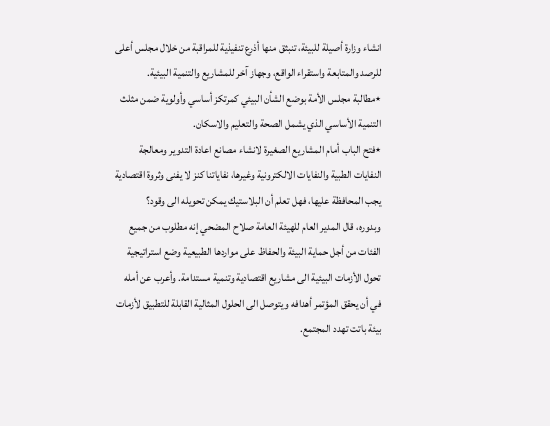انشاء وزارة أصيلة للبيئة، تنبثق منها أذرع تنفيذية للمراقبة من خلال مجلس أعلى للرصد والمتابعة واستقراء الواقع، وجهاز آخر للمشاريع والتنمية البيئية.
٭مطالبة مجلس الأمة بوضع الشأن البيئي كمرتكز أساسي وأولوية ضمن مثلث التنمية الأساسي الذي يشمل الصحة والتعليم والاسكان.
٭فتح الباب أمام المشاريع الصغيرة لانشاء مصانع اعادة التدوير ومعالجة النفايات الطبية والنفايات الالكترونية وغيرها، نفاياتنا كنز لا يفنى وثروة اقتصادية يجب المحافظة عليها، فهل تعلم أن البلاستيك يمكن تحويله الى وقود؟
وبدوره، قال المدير العام للهيئة العامة صلاح المضحي إنه مطلوب من جميع الفئات من أجل حماية البيئة والحفاظ على مواردها الطبيعية وضع استراتيجية تحول الأزمات البيئية الى مشاريع اقتصادية وتنمية مستدامة. وأعرب عن أمله في أن يحقق المؤتمر أهدافه ويتوصل الى الحلول المثالية القابلة للتطبيق لأزمات بيئة باتت تهدد المجتمع.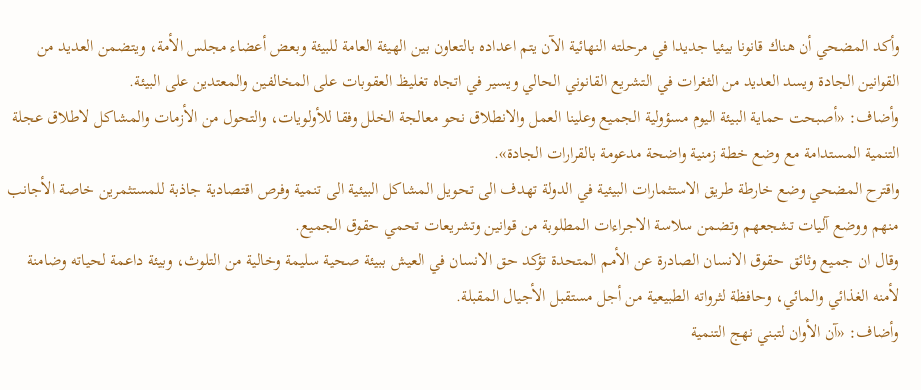وأكد المضحي أن هناك قانونا بيئيا جديدا في مرحلته النهائية الآن يتم اعداده بالتعاون بين الهيئة العامة للبيئة وبعض أعضاء مجلس الأمة، ويتضمن العديد من القوانين الجادة ويسد العديد من الثغرات في التشريع القانوني الحالي ويسير في اتجاه تغليظ العقوبات على المخالفين والمعتدين على البيئة.
وأضاف: «أصبحت حماية البيئة اليوم مسؤولية الجميع وعلينا العمل والانطلاق نحو معالجة الخلل وفقا للأولويات، والتحول من الأزمات والمشاكل لاطلاق عجلة التنمية المستدامة مع وضع خطة زمنية واضحة مدعومة بالقرارات الجادة».
واقترح المضحي وضع خارطة طريق الاستثمارات البيئية في الدولة تهدف الى تحويل المشاكل البيئية الى تنمية وفرص اقتصادية جاذبة للمستثمرين خاصة الأجانب منهم ووضع آليات تشجعهم وتضمن سلاسة الاجراءات المطلوبة من قوانين وتشريعات تحمي حقوق الجميع.
وقال ان جميع وثائق حقوق الانسان الصادرة عن الأمم المتحدة تؤكد حق الانسان في العيش ببيئة صحية سليمة وخالية من التلوث، وبيئة داعمة لحياته وضامنة لأمنه الغذائي والمائي، وحافظة لثرواته الطبيعية من أجل مستقبل الأجيال المقبلة.
وأضاف: «آن الأوان لتبني نهج التنمية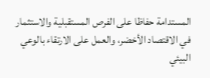المستدامة حفاظا على الفرص المستقبلية والاستثمار في الاقتصاد الأخضر، والعمل على الارتقاء بالوعي البيئي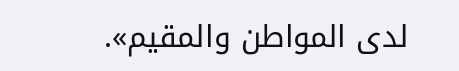لدى المواطن والمقيم».